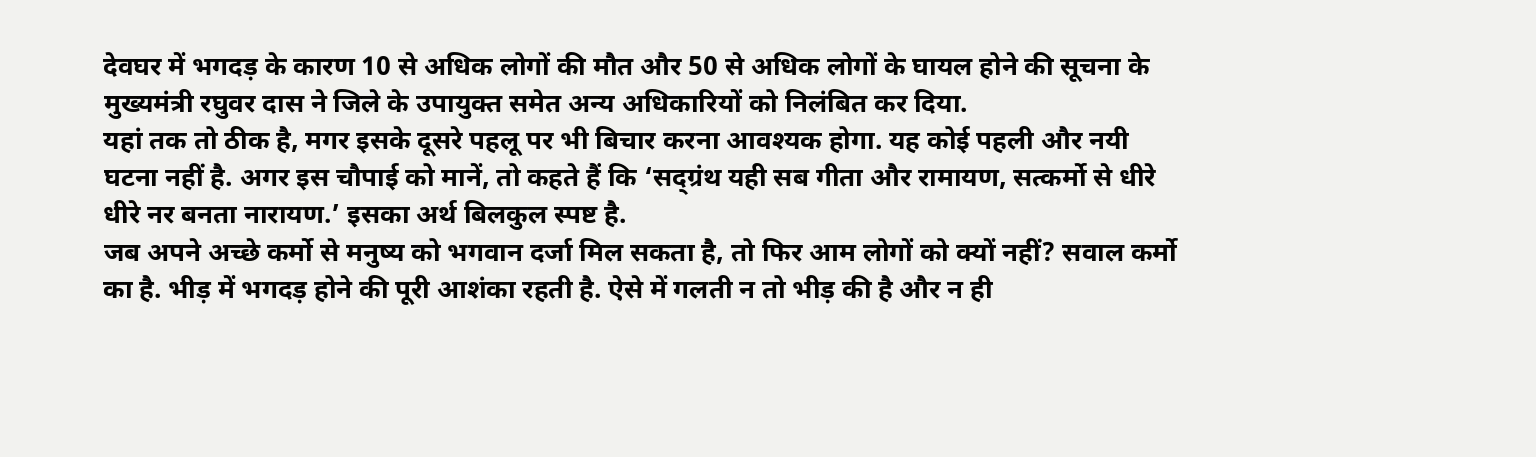देवघर में भगदड़ के कारण 10 से अधिक लोगों की मौत और 50 से अधिक लोगों के घायल होने की सूचना के मुख्यमंत्री रघुवर दास ने जिले के उपायुक्त समेत अन्य अधिकारियों को निलंबित कर दिया.
यहां तक तो ठीक है, मगर इसके दूसरे पहलू पर भी बिचार करना आवश्यक होगा. यह कोई पहली और नयी घटना नहीं है. अगर इस चौपाई को मानें, तो कहते हैं कि ‘सद्ग्रंथ यही सब गीता और रामायण, सत्कर्मो से धीरे धीरे नर बनता नारायण.’ इसका अर्थ बिलकुल स्पष्ट है.
जब अपने अच्छे कर्मो से मनुष्य को भगवान दर्जा मिल सकता है, तो फिर आम लोगों को क्यों नहीं? सवाल कर्मो का है. भीड़ में भगदड़ होने की पूरी आशंका रहती है. ऐसे में गलती न तो भीड़ की है और न ही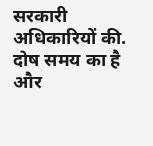सरकारी अधिकारियों की. दोष समय का है और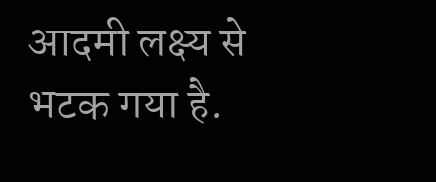आदमी लक्ष्य से भटक गया है.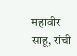महावीर साहू, रांची